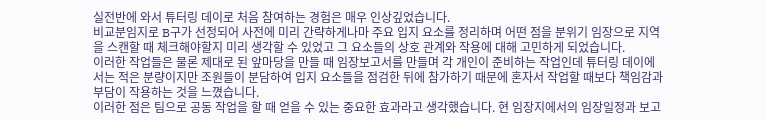실전반에 와서 튜터링 데이로 처음 참여하는 경험은 매우 인상깊었습니다.
비교분임지로 B구가 선정되어 사전에 미리 간략하게나마 주요 입지 요소를 정리하며 어떤 점을 분위기 임장으로 지역을 스캔할 때 체크해야할지 미리 생각할 수 있었고 그 요소들의 상호 관계와 작용에 대해 고민하게 되었습니다.
이러한 작업들은 물론 제대로 된 앞마당을 만들 때 임장보고서를 만들며 각 개인이 준비하는 작업인데 튜터링 데이에서는 적은 분량이지만 조원들이 분담하여 입지 요소들을 점검한 뒤에 참가하기 때문에 혼자서 작업할 때보다 책임감과 부담이 작용하는 것을 느꼈습니다.
이러한 점은 팀으로 공동 작업을 할 때 얻을 수 있는 중요한 효과라고 생각했습니다. 현 임장지에서의 임장일정과 보고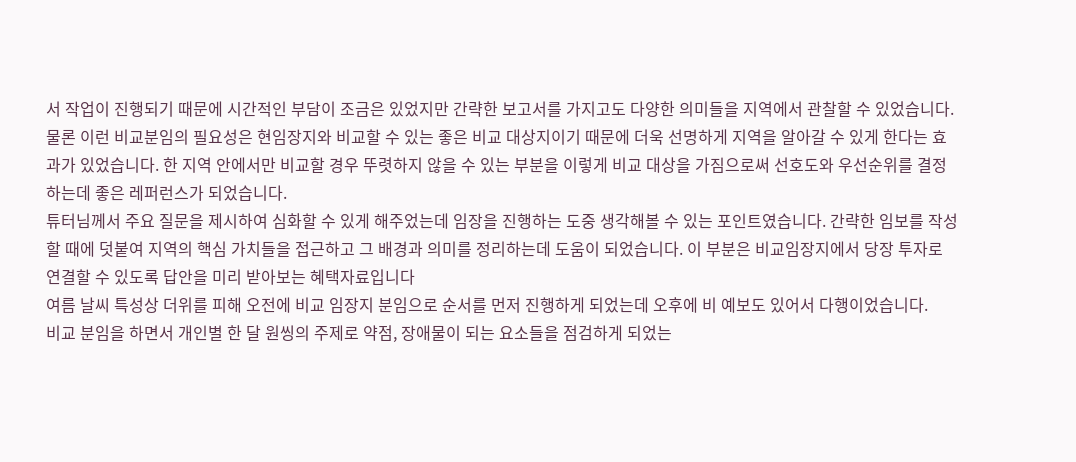서 작업이 진행되기 때문에 시간적인 부담이 조금은 있었지만 간략한 보고서를 가지고도 다양한 의미들을 지역에서 관찰할 수 있었습니다.
물론 이런 비교분임의 필요성은 현임장지와 비교할 수 있는 좋은 비교 대상지이기 때문에 더욱 선명하게 지역을 알아갈 수 있게 한다는 효과가 있었습니다. 한 지역 안에서만 비교할 경우 뚜렷하지 않을 수 있는 부분을 이렇게 비교 대상을 가짐으로써 선호도와 우선순위를 결정하는데 좋은 레퍼런스가 되었습니다.
튜터님께서 주요 질문을 제시하여 심화할 수 있게 해주었는데 임장을 진행하는 도중 생각해볼 수 있는 포인트였습니다. 간략한 임보를 작성할 때에 덧붙여 지역의 핵심 가치들을 접근하고 그 배경과 의미를 정리하는데 도움이 되었습니다. 이 부분은 비교임장지에서 당장 투자로 연결할 수 있도록 답안을 미리 받아보는 혜택자료입니다
여름 날씨 특성상 더위를 피해 오전에 비교 임장지 분임으로 순서를 먼저 진행하게 되었는데 오후에 비 예보도 있어서 다행이었습니다.
비교 분임을 하면서 개인별 한 달 원씽의 주제로 약점, 장애물이 되는 요소들을 점검하게 되었는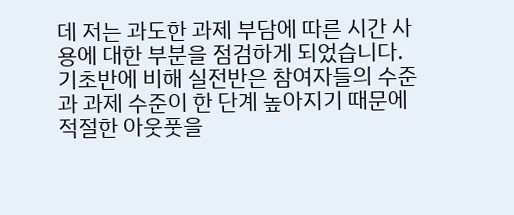데 저는 과도한 과제 부담에 따른 시간 사용에 대한 부분을 점검하게 되었습니다.
기초반에 비해 실전반은 참여자들의 수준과 과제 수준이 한 단계 높아지기 때문에 적절한 아웃풋을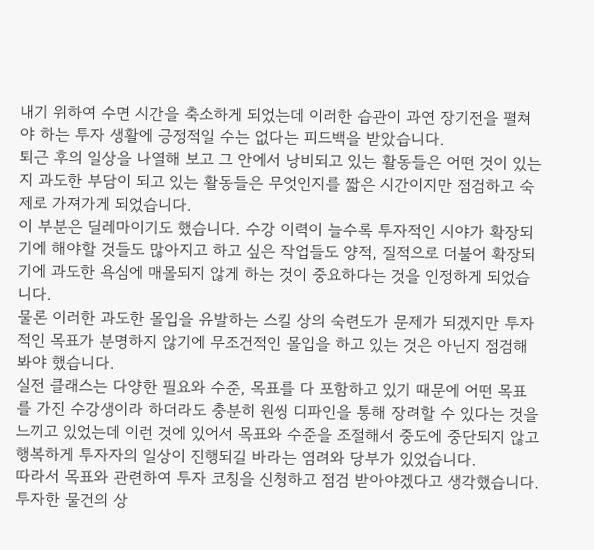내기 위하여 수면 시간을 축소하게 되었는데 이러한 습관이 과연 장기전을 펼쳐야 하는 투자 생활에 긍정적일 수는 없다는 피드백을 받았습니다.
퇴근 후의 일상을 나열해 보고 그 안에서 낭비되고 있는 활동들은 어떤 것이 있는지 과도한 부담이 되고 있는 활동들은 무엇인지를 짧은 시간이지만 점검하고 숙제로 가져가게 되었습니다.
이 부분은 딜레마이기도 했습니다. 수강 이력이 늘수록 투자적인 시야가 확장되기에 해야할 것들도 많아지고 하고 싶은 작업들도 양적, 질적으로 더불어 확장되기에 과도한 욕심에 매몰되지 않게 하는 것이 중요하다는 것을 인정하게 되었습니다.
물론 이러한 과도한 몰입을 유발하는 스킬 상의 숙련도가 문제가 되겠지만 투자적인 목표가 분명하지 않기에 무조건적인 몰입을 하고 있는 것은 아닌지 점검해봐야 했습니다.
실전 클래스는 다양한 필요와 수준, 목표를 다 포함하고 있기 때문에 어떤 목표를 가진 수강생이라 하더라도 충분히 원씽 디파인을 통해 장려할 수 있다는 것을 느끼고 있었는데 이런 것에 있어서 목표와 수준을 조절해서 중도에 중단되지 않고 행복하게 투자자의 일상이 진행되길 바라는 염려와 당부가 있었습니다.
따라서 목표와 관련하여 투자 코칭을 신청하고 점검 받아야겠다고 생각했습니다. 투자한 물건의 상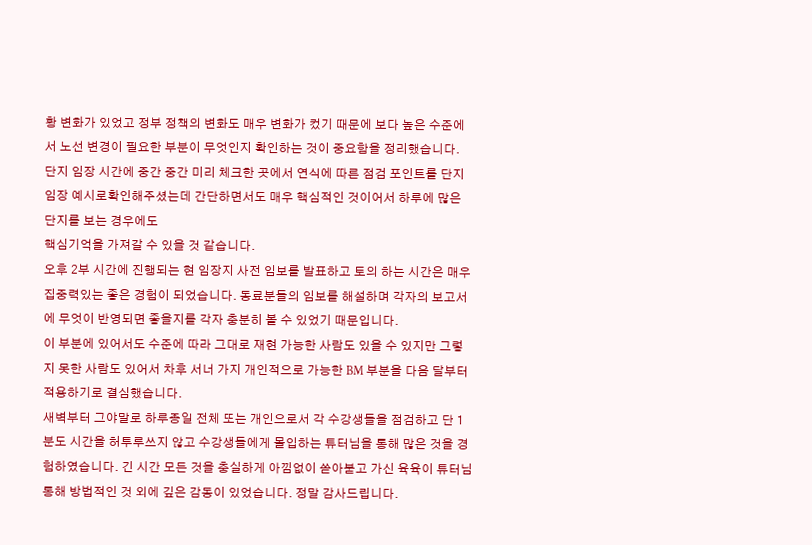황 변화가 있었고 정부 정책의 변화도 매우 변화가 컸기 때문에 보다 높은 수준에서 노선 변경이 필요한 부분이 무엇인지 확인하는 것이 중요함을 정리했습니다.
단지 임장 시간에 중간 중간 미리 체크한 곳에서 연식에 따른 점검 포인트를 단지임장 예시로확인해주셨는데 간단하면서도 매우 핵심적인 것이어서 하루에 많은 단지를 보는 경우에도
핵심기억을 가져갈 수 있을 것 같습니다.
오후 2부 시간에 진행되는 현 임장지 사전 임보를 발표하고 토의 하는 시간은 매우 집중력있는 좋은 경험이 되었습니다. 동료분들의 임보를 해설하며 각자의 보고서에 무엇이 반영되면 좋을지를 각자 충분히 볼 수 있었기 때문입니다.
이 부분에 있어서도 수준에 따라 그대로 재현 가능한 사람도 있을 수 있지만 그렇지 못한 사람도 있어서 차후 서너 가지 개인적으로 가능한 BM 부분을 다음 달부터 적용하기로 결심했습니다.
새벽부터 그야말로 하루종일 전체 또는 개인으로서 각 수강생들을 점검하고 단 1분도 시간을 허투루쓰지 않고 수강생들에게 몰입하는 튜터님을 통해 많은 것을 경험하였습니다. 긴 시간 모든 것을 충실하게 아낌없이 쏟아붇고 가신 육육이 튜터님 통해 방법적인 것 외에 깊은 감동이 있었습니다. 정말 감사드립니다.